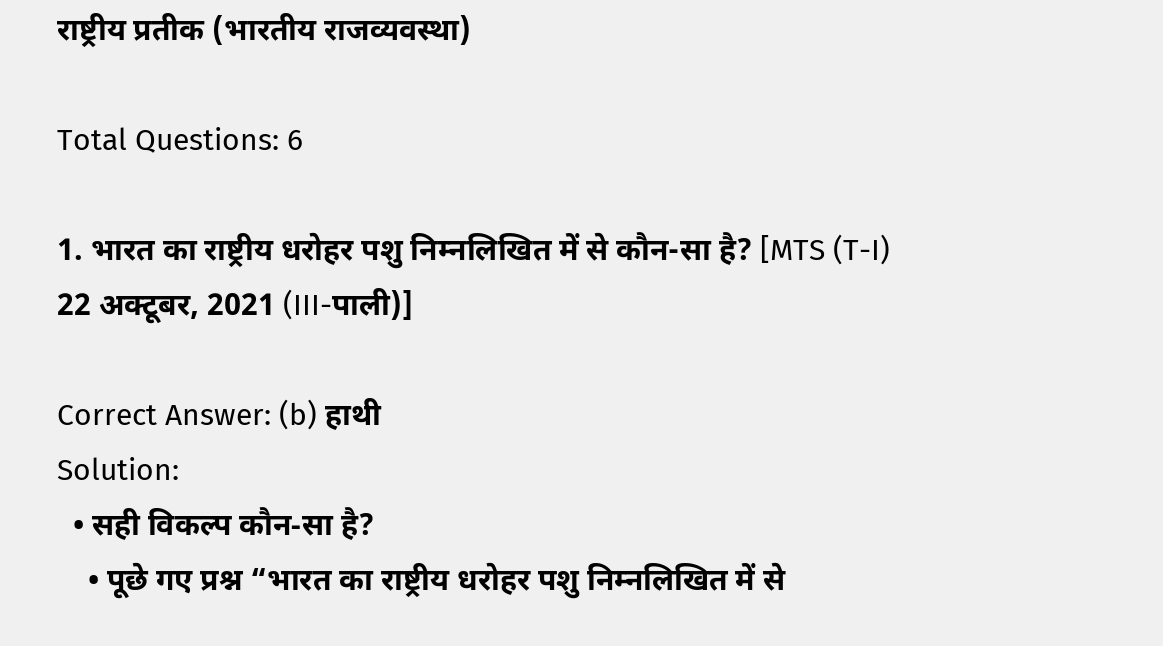राष्ट्रीय प्रतीक (भारतीय राजव्यवस्था)

Total Questions: 6

1. भारत का राष्ट्रीय धरोहर पशु निम्नलिखित में से कौन-सा है? [MTS (T-I) 22 अक्टूबर, 2021 (III-पाली)]

Correct Answer: (b) हाथी
Solution:
  • सही विकल्प कौन‑सा है?
    • पूछे गए प्रश्न “भारत का राष्ट्रीय धरोहर पशु निम्नलिखित में से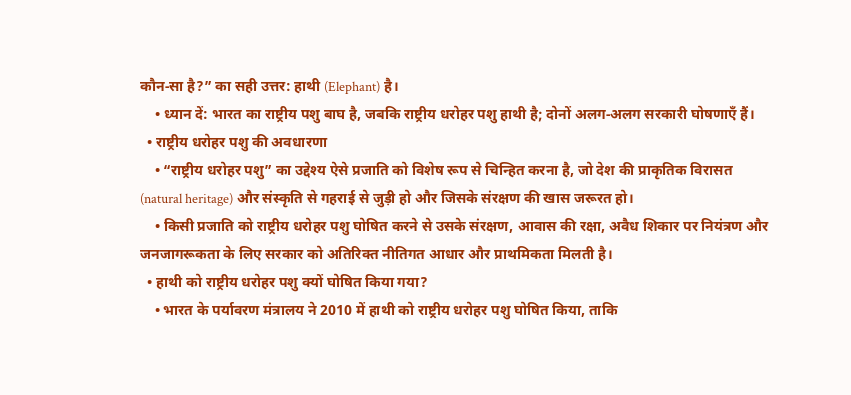कौन‑सा है?” का सही उत्तर: हाथी (Elephant) है।
    • ध्यान दें: भारत का राष्ट्रीय पशु बाघ है, जबकि राष्ट्रीय धरोहर पशु हाथी है; दोनों अलग‑अलग सरकारी घोषणाएँ हैं।
  • राष्ट्रीय धरोहर पशु की अवधारणा
    • “राष्ट्रीय धरोहर पशु” का उद्देश्य ऐसे प्रजाति को विशेष रूप से चिन्हित करना है, जो देश की प्राकृतिक विरासत (natural heritage) और संस्कृति से गहराई से जुड़ी हो और जिसके संरक्षण की खास जरूरत हो।
    • किसी प्रजाति को राष्ट्रीय धरोहर पशु घोषित करने से उसके संरक्षण, आवास की रक्षा, अवैध शिकार पर नियंत्रण और जनजागरूकता के लिए सरकार को अतिरिक्त नीतिगत आधार और प्राथमिकता मिलती है।
  • हाथी को राष्ट्रीय धरोहर पशु क्यों घोषित किया गया?
    • भारत के पर्यावरण मंत्रालय ने 2010 में हाथी को राष्ट्रीय धरोहर पशु घोषित किया, ताकि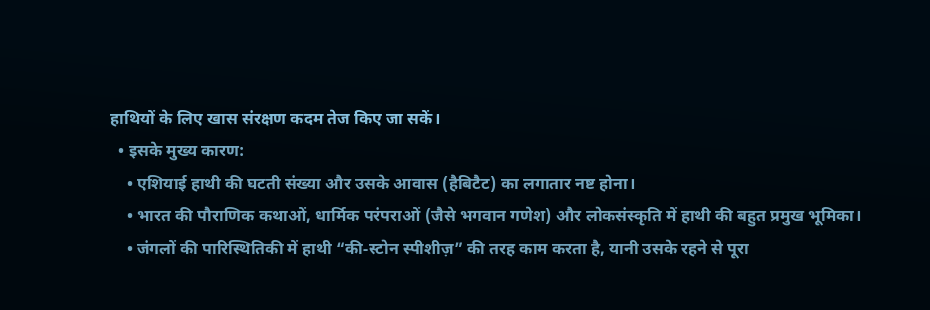हाथियों के लिए खास संरक्षण कदम तेज किए जा सकें।
  • इसके मुख्य कारण:
    • एशियाई हाथी की घटती संख्या और उसके आवास (हैबिटैट) का लगातार नष्ट होना।
    • भारत की पौराणिक कथाओं, धार्मिक परंपराओं (जैसे भगवान गणेश) और लोकसंस्कृति में हाथी की बहुत प्रमुख भूमिका।
    • जंगलों की पारिस्थितिकी में हाथी “की‑स्टोन स्पीशीज़” की तरह काम करता है, यानी उसके रहने से पूरा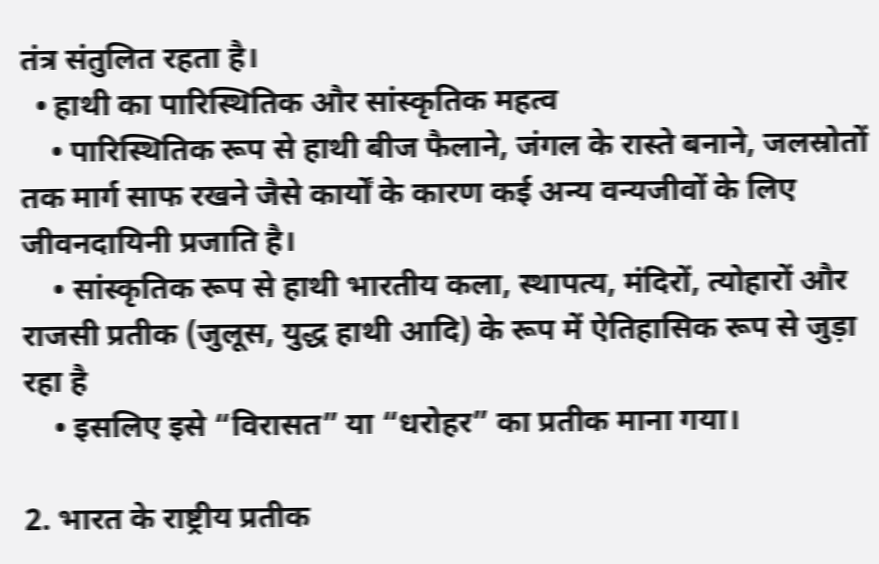तंत्र संतुलित रहता है।
  • हाथी का पारिस्थितिक और सांस्कृतिक महत्व
    • पारिस्थितिक रूप से हाथी बीज फैलाने, जंगल के रास्ते बनाने, जलस्रोतों तक मार्ग साफ रखने जैसे कार्यों के कारण कई अन्य वन्यजीवों के लिए जीवनदायिनी प्रजाति है।
    • सांस्कृतिक रूप से हाथी भारतीय कला, स्थापत्य, मंदिरों, त्योहारों और राजसी प्रतीक (जुलूस, युद्ध हाथी आदि) के रूप में ऐतिहासिक रूप से जुड़ा रहा है
    • इसलिए इसे “विरासत” या “धरोहर” का प्रतीक माना गया।

2. भारत के राष्ट्रीय प्रतीक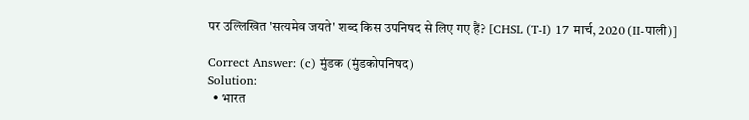पर उल्लिखित 'सत्यमेव जयते' शब्द किस उपनिषद से लिए गए हैं? [CHSL (T-I) 17 मार्च, 2020 (II-पाली)]

Correct Answer: (c) मुंडक (मुंडकोपनिषद)
Solution:
  • भारत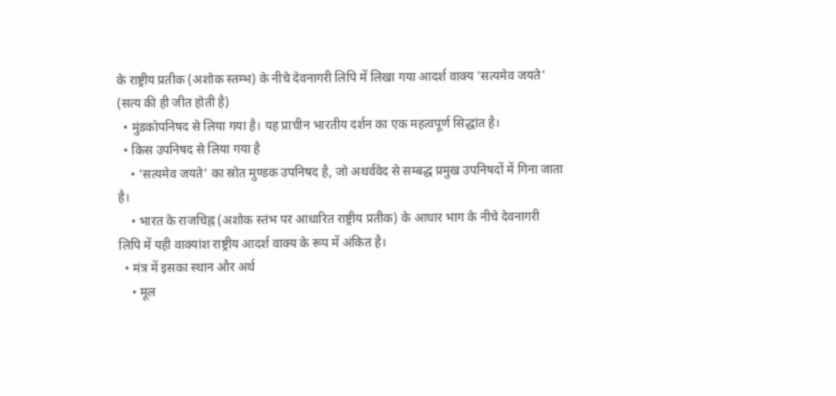के राष्ट्रीय प्रतीक (अशोक स्तम्भ) के नीचे देवनागरी लिपि में लिखा गया आदर्श वाक्य 'सत्यमेव जयते' (सत्य की ही जीत होती है)
  • मुंडकोपनिषद से लिया गया है। यह प्राचीन भारतीय दर्शन का एक महत्वपूर्ण सिद्धांत है।
  • किस उपनिषद से लिया गया है
    • ‘सत्यमेव जयते’ का स्रोत मुण्डक उपनिषद है, जो अथर्ववेद से सम्बद्ध प्रमुख उपनिषदों में गिना जाता है।
    • भारत के राजचिह्न (अशोक स्तंभ पर आधारित राष्ट्रीय प्रतीक) के आधार भाग के नीचे देवनागरी लिपि में यही वाक्यांश राष्ट्रीय आदर्श वाक्य के रूप में अंकित है।
  • मंत्र में इसका स्थान और अर्थ
    • मूल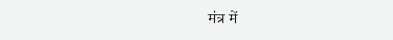मंत्र में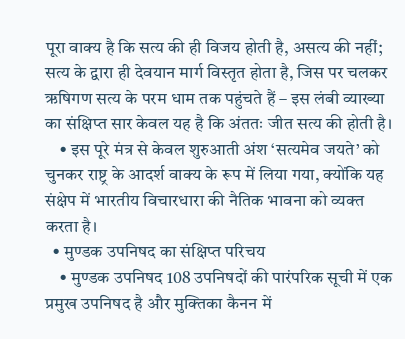पूरा वाक्य है कि सत्य की ही विजय होती है, असत्य की नहीं; सत्य के द्वारा ही देवयान मार्ग विस्तृत होता है, जिस पर चलकर ऋषिगण सत्य के परम धाम तक पहुंचते हैं – इस लंबी व्याख्या का संक्षिप्त सार केवल यह है कि अंततः जीत सत्य की होती है।
    • इस पूरे मंत्र से केवल शुरुआती अंश ‘सत्यमेव जयते’ को चुनकर राष्ट्र के आदर्श वाक्य के रूप में लिया गया, क्योंकि यह संक्षेप में भारतीय विचारधारा की नैतिक भावना को व्यक्त करता है।
  • मुण्डक उपनिषद का संक्षिप्त परिचय
    • मुण्डक उपनिषद 108 उपनिषदों की पारंपरिक सूची में एक प्रमुख उपनिषद है और मुक्तिका कैनन में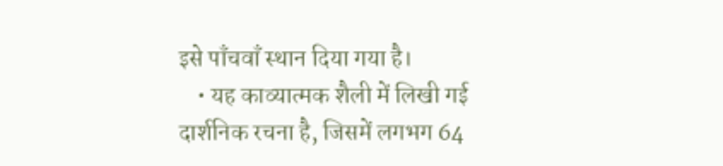इसे पाँचवाँ स्थान दिया गया है।
    • यह काव्यात्मक शैली में लिखी गई दार्शनिक रचना है, जिसमें लगभग 64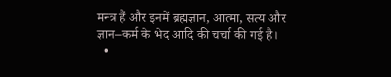मन्त्र हैं और इनमें ब्रह्मज्ञान, आत्मा, सत्य और ज्ञान–कर्म के भेद आदि की चर्चा की गई है।
  •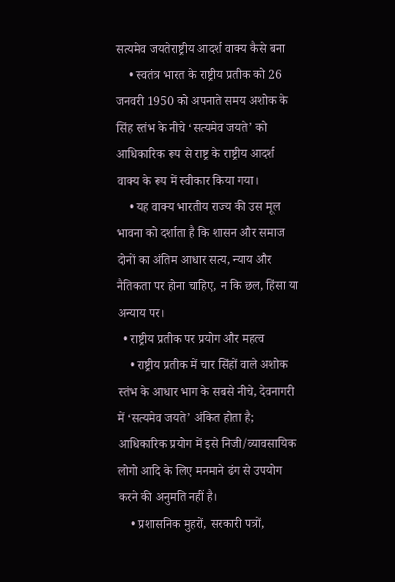सत्यमेव जयतेराष्ट्रीय आदर्श वाक्य कैसे बना
    • स्वतंत्र भारत के राष्ट्रीय प्रतीक को 26 जनवरी 1950 को अपनाते समय अशोक के सिंह स्तंभ के नीचे ‘सत्यमेव जयते’ को आधिकारिक रूप से राष्ट्र के राष्ट्रीय आदर्श वाक्य के रूप में स्वीकार किया गया।
    • यह वाक्य भारतीय राज्य की उस मूल भावना को दर्शाता है कि शासन और समाज दोनों का अंतिम आधार सत्य, न्याय और नैतिकता पर होना चाहिए, न कि छल, हिंसा या अन्याय पर।
  • राष्ट्रीय प्रतीक पर प्रयोग और महत्व
    • राष्ट्रीय प्रतीक में चार सिंहों वाले अशोक स्तंभ के आधार भाग के सबसे नीचे, देवनागरी में ‘सत्यमेव जयते’ अंकित होता है; आधिकारिक प्रयोग में इसे निजी/व्यावसायिक लोगो आदि के लिए मनमाने ढंग से उपयोग करने की अनुमति नहीं है।
    • प्रशासनिक मुहरों, सरकारी पत्रों,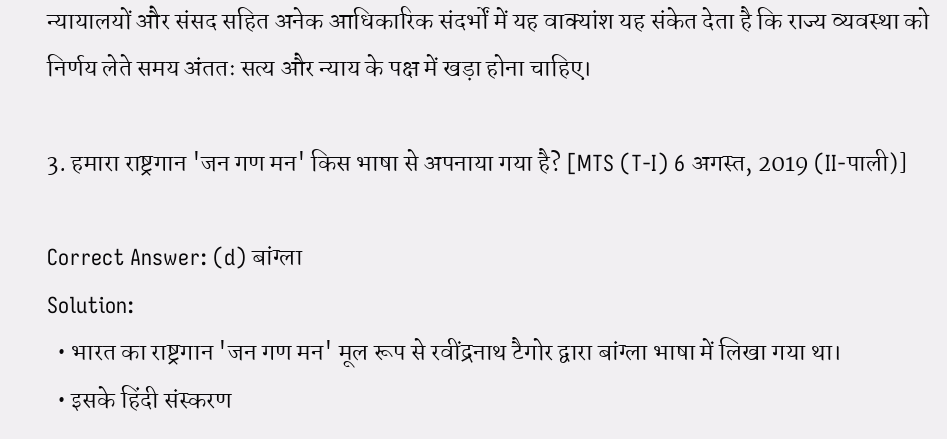न्यायालयों और संसद सहित अनेक आधिकारिक संदर्भों में यह वाक्यांश यह संकेत देता है कि राज्य व्यवस्था को निर्णय लेते समय अंततः सत्य और न्याय के पक्ष में खड़ा होना चाहिए।

3. हमारा राष्ट्रगान 'जन गण मन' किस भाषा से अपनाया गया है? [MTS (T-I) 6 अगस्त, 2019 (II-पाली)]

Correct Answer: (d) बांग्ला
Solution:
  • भारत का राष्ट्रगान 'जन गण मन' मूल रूप से रवींद्रनाथ टैगोर द्वारा बांग्ला भाषा में लिखा गया था।
  • इसके हिंदी संस्करण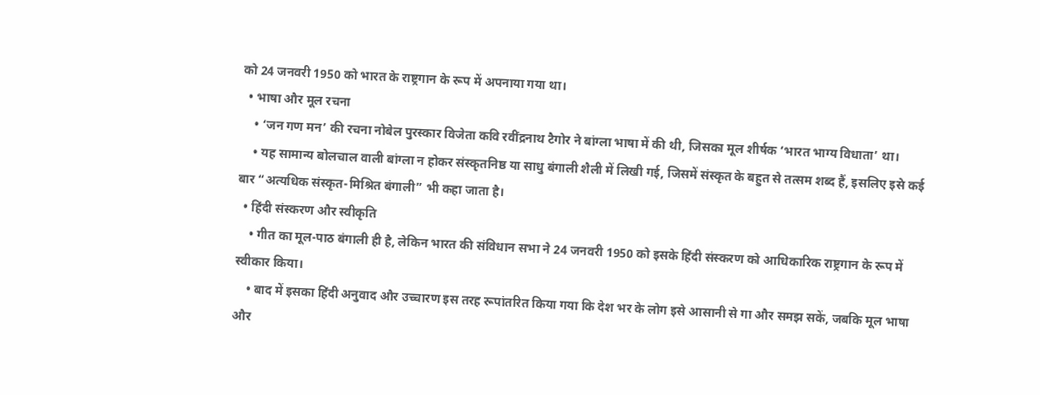को 24 जनवरी 1950 को भारत के राष्ट्रगान के रूप में अपनाया गया था।
  • भाषा और मूल रचना
    • ‘जन गण मन’ की रचना नोबेल पुरस्कार विजेता कवि रवींद्रनाथ टैगोर ने बांग्ला भाषा में की थी, जिसका मूल शीर्षक ‘भारत भाग्य विधाता’ था।
    • यह सामान्य बोलचाल वाली बांग्ला न होकर संस्कृतनिष्ठ या साधु बंगाली शैली में लिखी गई, जिसमें संस्कृत के बहुत से तत्सम शब्द हैं, इसलिए इसे कई बार “अत्यधिक संस्कृत-मिश्रित बंगाली” भी कहा जाता है।
  • हिंदी संस्करण और स्वीकृति
    • गीत का मूल-पाठ बंगाली ही है, लेकिन भारत की संविधान सभा ने 24 जनवरी 1950 को इसके हिंदी संस्करण को आधिकारिक राष्ट्रगान के रूप में स्वीकार किया।
    • बाद में इसका हिंदी अनुवाद और उच्चारण इस तरह रूपांतरित किया गया कि देश भर के लोग इसे आसानी से गा और समझ सकें, जबकि मूल भाषा और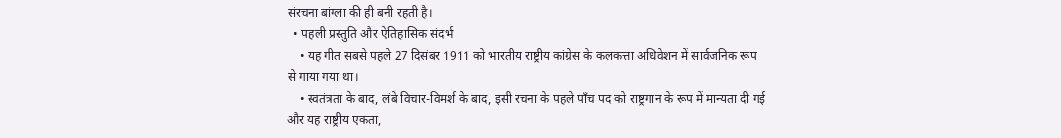संरचना बांग्ला की ही बनी रहती है।
  • पहली प्रस्तुति और ऐतिहासिक संदर्भ
    • यह गीत सबसे पहले 27 दिसंबर 1911 को भारतीय राष्ट्रीय कांग्रेस के कलकत्ता अधिवेशन में सार्वजनिक रूप से गाया गया था।
    • स्वतंत्रता के बाद, लंबे विचार-विमर्श के बाद, इसी रचना के पहले पाँच पद को राष्ट्रगान के रूप में मान्यता दी गई और यह राष्ट्रीय एकता,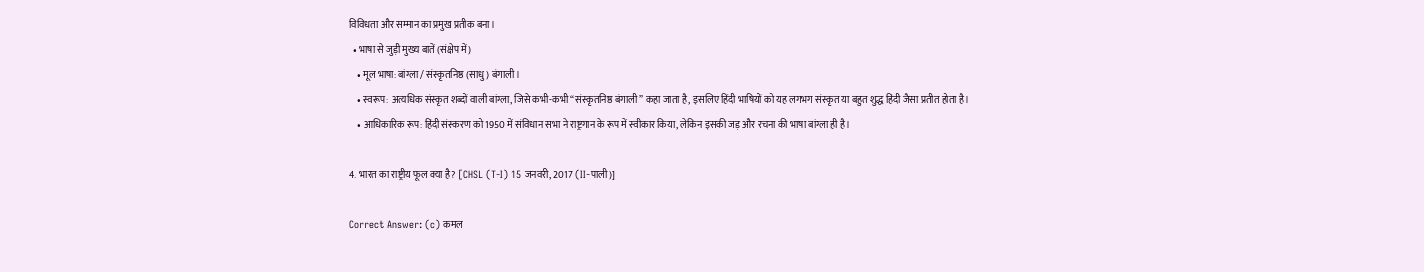विविधता और सम्मान का प्रमुख प्रतीक बना।
  • भाषा से जुड़ी मुख्य बातें (संक्षेप में)
    • मूल भाषा: बांग्ला / संस्कृतनिष्ठ (साधु) बंगाली।
    • स्वरूप: अत्यधिक संस्कृत शब्दों वाली बांग्ला, जिसे कभी-कभी “संस्कृतनिष्ठ बंगाली” कहा जाता है, इसलिए हिंदी भाषियों को यह लगभग संस्कृत या बहुत शुद्ध हिंदी जैसा प्रतीत होता है।
    • आधिकारिक रूप: हिंदी संस्करण को 1950 में संविधान सभा ने राष्ट्रगान के रूप में स्वीकार किया, लेकिन इसकी जड़ और रचना की भाषा बांग्ला ही है।

4. भारत का राष्ट्रीय फूल क्या है? [CHSL (T-I) 15 जनवरी, 2017 (II-पाली)]

Correct Answer: (c) कमल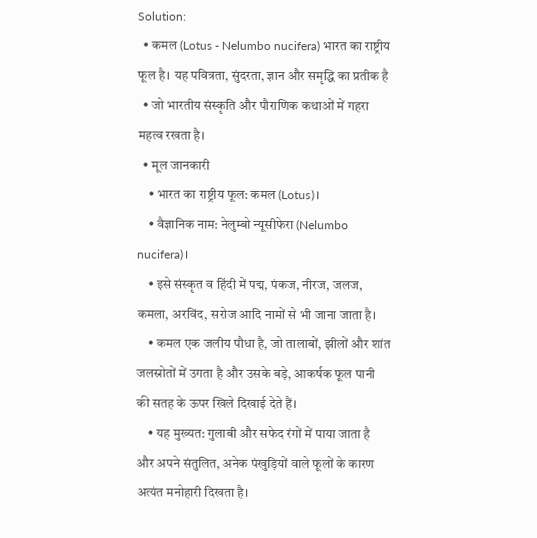Solution:
  • कमल (Lotus - Nelumbo nucifera) भारत का राष्ट्रीय फूल है। यह पवित्रता, सुंदरता, ज्ञान और समृद्धि का प्रतीक है
  • जो भारतीय संस्कृति और पौराणिक कथाओं में गहरा महत्व रखता है।
  • मूल जानकारी
    • भारत का राष्ट्रीय फूल: कमल (Lotus)।
    • वैज्ञानिक नाम: नेलुम्बो न्यूसीफेरा (Nelumbo nucifera)।
    • इसे संस्कृत व हिंदी में पद्म, पंकज, नीरज, जलज, कमला, अरविंद, सरोज आदि नामों से भी जाना जाता है।
    • कमल एक जलीय पौधा है, जो तालाबों, झीलों और शांत जलस्रोतों में उगता है और उसके बड़े, आकर्षक फूल पानी की सतह के ऊपर खिले दिखाई देते हैं।
    • यह मुख्यत: गुलाबी और सफेद रंगों में पाया जाता है और अपने संतुलित, अनेक पंखुड़ियों वाले फूलों के कारण अत्यंत मनोहारी दिखता है।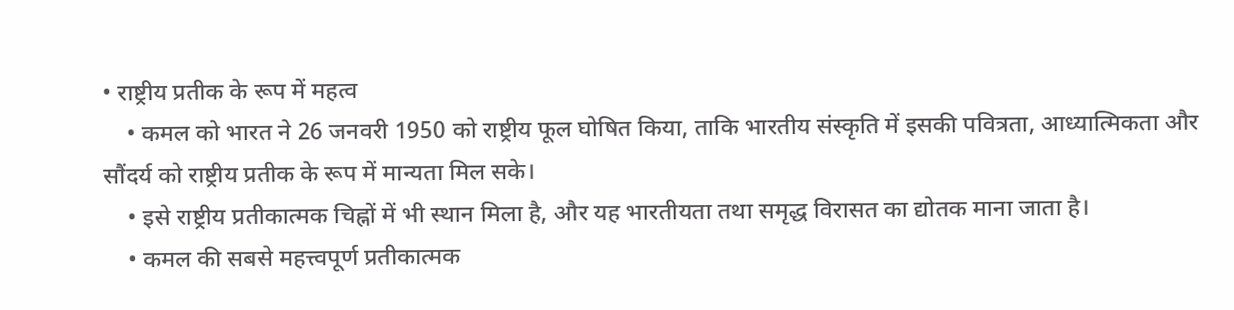• राष्ट्रीय प्रतीक के रूप में महत्व
    • कमल को भारत ने 26 जनवरी 1950 को राष्ट्रीय फूल घोषित किया, ताकि भारतीय संस्कृति में इसकी पवित्रता, आध्यात्मिकता और सौंदर्य को राष्ट्रीय प्रतीक के रूप में मान्यता मिल सके।
    • इसे राष्ट्रीय प्रतीकात्मक चिह्नों में भी स्थान मिला है, और यह भारतीयता तथा समृद्ध विरासत का द्योतक माना जाता है।
    • कमल की सबसे महत्त्वपूर्ण प्रतीकात्मक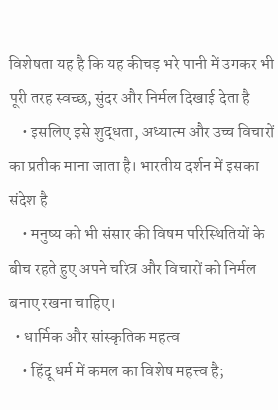विशेषता यह है कि यह कीचड़ भरे पानी में उगकर भी पूरी तरह स्वच्छ, सुंदर और निर्मल दिखाई देता है
    • इसलिए इसे शुद्धता, अध्यात्म और उच्च विचारों का प्रतीक माना जाता है। भारतीय दर्शन में इसका संदेश है
    • मनुष्य को भी संसार की विषम परिस्थितियों के बीच रहते हुए अपने चरित्र और विचारों को निर्मल बनाए रखना चाहिए।
  • धार्मिक और सांस्कृतिक महत्व
    • हिंदू धर्म में कमल का विशेष महत्त्व है;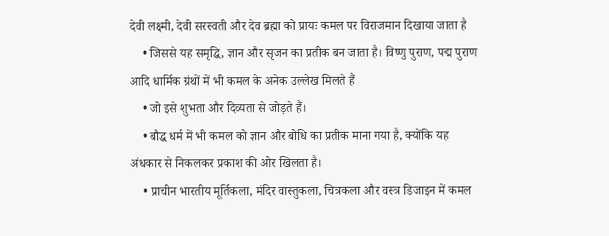देवी लक्ष्मी, देवी सरस्वती और देव ब्रह्मा को प्रायः कमल पर विराजमान दिखाया जाता है
    • जिससे यह समृद्धि, ज्ञान और सृजन का प्रतीक बन जाता है। विष्णु पुराण, पद्म पुराण आदि धार्मिक ग्रंथों में भी कमल के अनेक उल्लेख मिलते हैं
    • जो इसे शुभता और दिव्यता से जोड़ते हैं।
    • बौद्ध धर्म में भी कमल को ज्ञान और बोधि का प्रतीक माना गया है, क्योंकि यह अंधकार से निकलकर प्रकाश की ओर खिलता है।
    • प्राचीन भारतीय मूर्तिकला, मंदिर वास्तुकला, चित्रकला और वस्त्र डिजाइन में कमल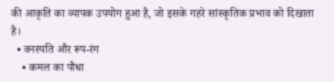की आकृति का व्यापक उपयोग हुआ है, जो इसके गहरे सांस्कृतिक प्रभाव को दिखाता है।
  • वनस्पति और रूप-रंग
    • कमल का पौधा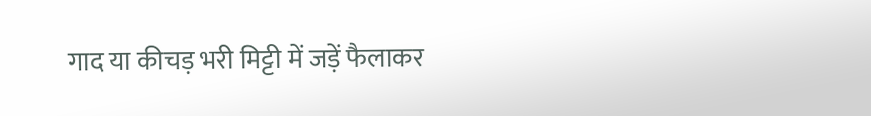गाद या कीचड़ भरी मिट्टी में जड़ें फैलाकर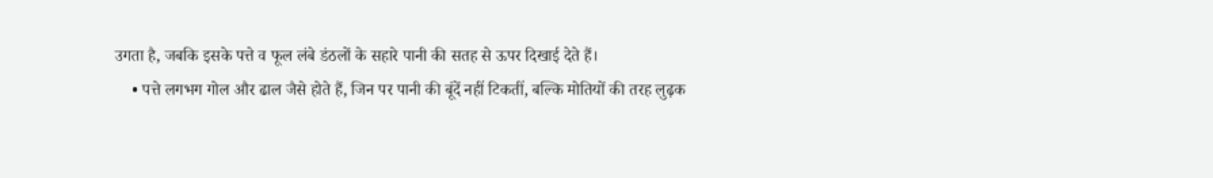उगता है, जबकि इसके पत्ते व फूल लंबे डंठलों के सहारे पानी की सतह से ऊपर दिखाई देते हैं।
    • पत्ते लगभग गोल और ढाल जैसे होते हैं, जिन पर पानी की बूंदें नहीं टिकतीं, बल्कि मोतियों की तरह लुढ़क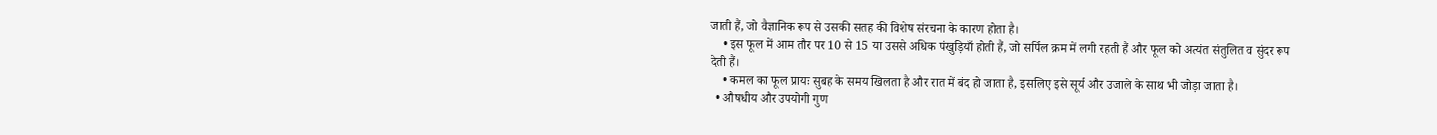जाती हैं, जो वैज्ञानिक रूप से उसकी सतह की विशेष संरचना के कारण होता है।
    • इस फूल में आम तौर पर 10 से 15 या उससे अधिक पंखुड़ियाँ होती हैं, जो सर्पिल क्रम में लगी रहती हैं और फूल को अत्यंत संतुलित व सुंदर रूप देती हैं।
    • कमल का फूल प्रायः सुबह के समय खिलता है और रात में बंद हो जाता है, इसलिए इसे सूर्य और उजाले के साथ भी जोड़ा जाता है।
  • औषधीय और उपयोगी गुण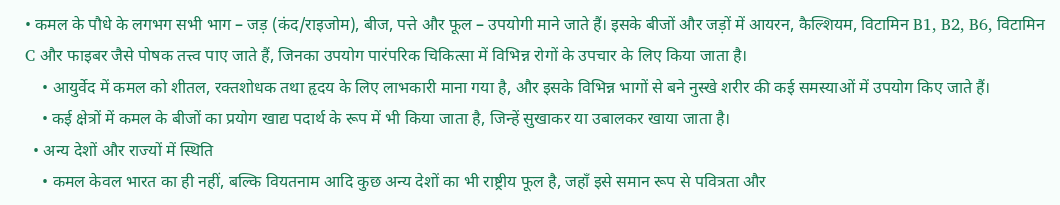• कमल के पौधे के लगभग सभी भाग – जड़ (कंद/राइजोम), बीज, पत्ते और फूल – उपयोगी माने जाते हैं। इसके बीजों और जड़ों में आयरन, कैल्शियम, विटामिन B1, B2, B6, विटामिन C और फाइबर जैसे पोषक तत्त्व पाए जाते हैं, जिनका उपयोग पारंपरिक चिकित्सा में विभिन्न रोगों के उपचार के लिए किया जाता है।
    • आयुर्वेद में कमल को शीतल, रक्तशोधक तथा हृदय के लिए लाभकारी माना गया है, और इसके विभिन्न भागों से बने नुस्खे शरीर की कई समस्याओं में उपयोग किए जाते हैं।
    • कई क्षेत्रों में कमल के बीजों का प्रयोग खाद्य पदार्थ के रूप में भी किया जाता है, जिन्हें सुखाकर या उबालकर खाया जाता है।
  • अन्य देशों और राज्यों में स्थिति
    • कमल केवल भारत का ही नहीं, बल्कि वियतनाम आदि कुछ अन्य देशों का भी राष्ट्रीय फूल है, जहाँ इसे समान रूप से पवित्रता और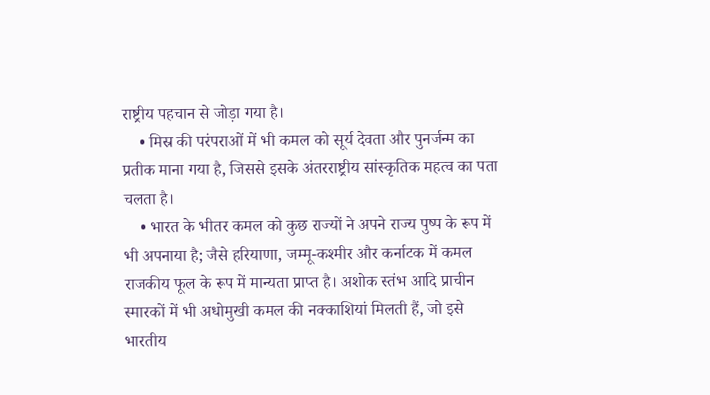राष्ट्रीय पहचान से जोड़ा गया है।
    • मिस्र की परंपराओं में भी कमल को सूर्य देवता और पुनर्जन्म का प्रतीक माना गया है, जिससे इसके अंतरराष्ट्रीय सांस्कृतिक महत्व का पता चलता है।
    • भारत के भीतर कमल को कुछ राज्यों ने अपने राज्य पुष्प के रूप में भी अपनाया है; जैसे हरियाणा, जम्मू-कश्मीर और कर्नाटक में कमल राजकीय फूल के रूप में मान्यता प्राप्त है। अशोक स्तंभ आदि प्राचीन स्मारकों में भी अधोमुखी कमल की नक्काशियां मिलती हैं, जो इसे भारतीय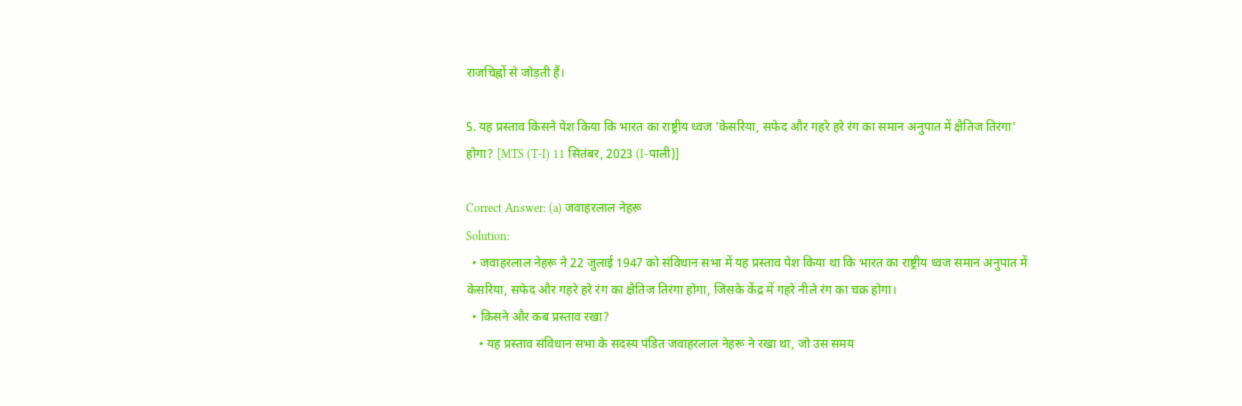राजचिह्नों से जोड़ती हैं।

5. यह प्रस्ताव किसने पेश किया कि भारत का राष्ट्रीय ध्वज 'केसरिया, सफेद और गहरे हरे रंग का समान अनुपात में क्षैतिज तिरंगा' होगा? [MTS (T-I) 11 सितंबर, 2023 (I-पाली)]

Correct Answer: (a) जवाहरलाल नेहरू
Solution:
  • जवाहरलाल नेहरू ने 22 जुलाई 1947 को संविधान सभा में यह प्रस्ताव पेश किया था कि भारत का राष्ट्रीय ध्वज समान अनुपात में केसरिया, सफेद और गहरे हरे रंग का क्षैतिज तिरंगा होगा, जिसके केंद्र में गहरे नीले रंग का चक्र होगा।
  • किसने और कब प्रस्ताव रखा?
    • यह प्रस्ताव संविधान सभा के सदस्य पंडित जवाहरलाल नेहरू ने रखा था, जो उस समय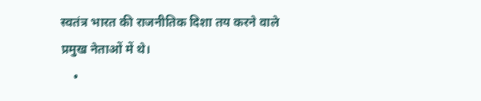स्वतंत्र भारत की राजनीतिक दिशा तय करने वाले प्रमुख नेताओं में थे।
    •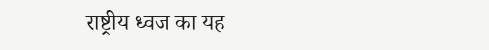राष्ट्रीय ध्वज का यह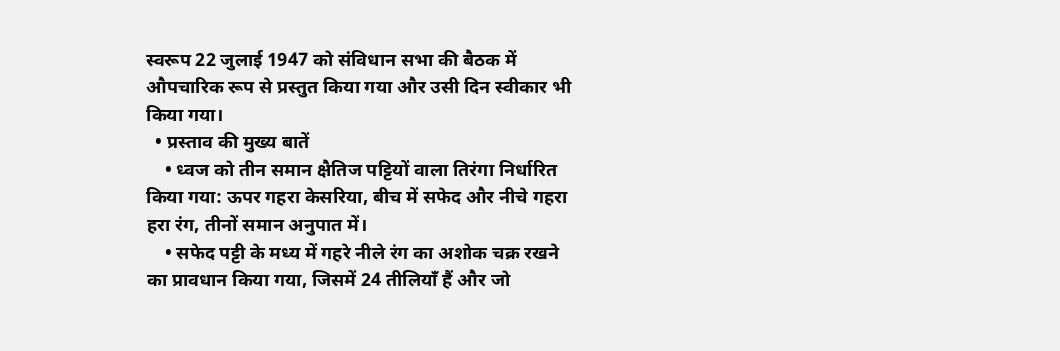स्वरूप 22 जुलाई 1947 को संविधान सभा की बैठक में औपचारिक रूप से प्रस्तुत किया गया और उसी दिन स्वीकार भी किया गया।
  • प्रस्ताव की मुख्य बातें
    • ध्वज को तीन समान क्षैतिज पट्टियों वाला तिरंगा निर्धारित किया गया: ऊपर गहरा केसरिया, बीच में सफेद और नीचे गहरा हरा रंग, तीनों समान अनुपात में।
    • सफेद पट्टी के मध्य में गहरे नीले रंग का अशोक चक्र रखने का प्रावधान किया गया, जिसमें 24 तीलियाँ हैं और जो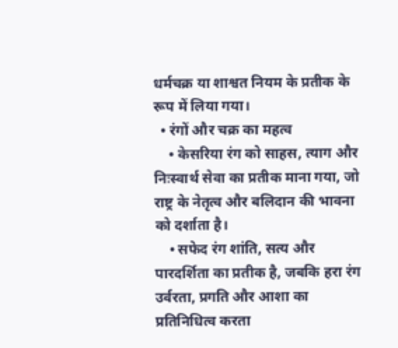धर्मचक्र या शाश्वत नियम के प्रतीक के रूप में लिया गया।
  • रंगों और चक्र का महत्व
    • केसरिया रंग को साहस, त्याग और निःस्वार्थ सेवा का प्रतीक माना गया, जो राष्ट्र के नेतृत्व और बलिदान की भावना को दर्शाता है।
    • सफेद रंग शांति, सत्य और पारदर्शिता का प्रतीक है, जबकि हरा रंग उर्वरता, प्रगति और आशा का प्रतिनिधित्व करता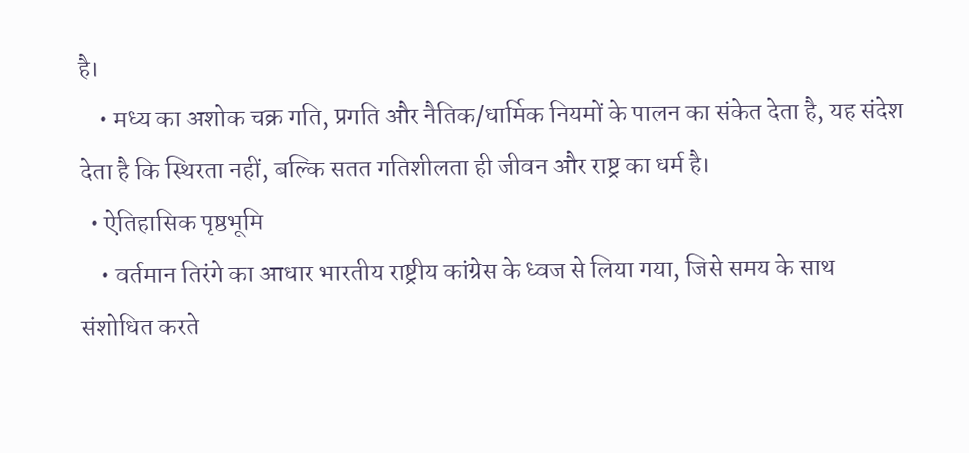है।
    • मध्य का अशोक चक्र गति, प्रगति और नैतिक/धार्मिक नियमों के पालन का संकेत देता है, यह संदेश देता है कि स्थिरता नहीं, बल्कि सतत गतिशीलता ही जीवन और राष्ट्र का धर्म है।
  • ऐतिहासिक पृष्ठभूमि
    • वर्तमान तिरंगे का आधार भारतीय राष्ट्रीय कांग्रेस के ध्वज से लिया गया, जिसे समय के साथ संशोधित करते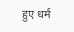हुए धर्म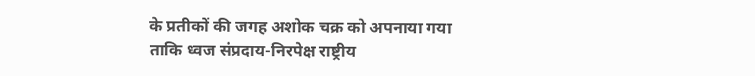के प्रतीकों की जगह अशोक चक्र को अपनाया गया ताकि ध्वज संप्रदाय-निरपेक्ष राष्ट्रीय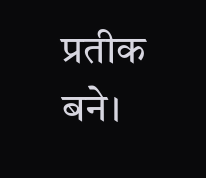प्रतीक बने।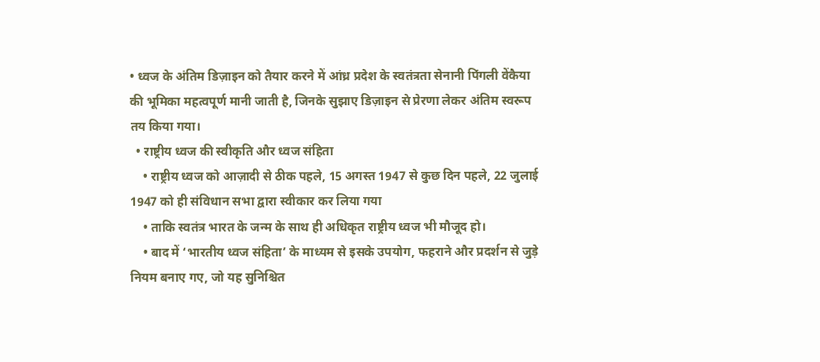• ध्वज के अंतिम डिज़ाइन को तैयार करने में आंध्र प्रदेश के स्वतंत्रता सेनानी पिंगली वेंकैया की भूमिका महत्वपूर्ण मानी जाती है, जिनके सुझाए डिज़ाइन से प्रेरणा लेकर अंतिम स्वरूप तय किया गया।
  • राष्ट्रीय ध्वज की स्वीकृति और ध्वज संहिता
    • राष्ट्रीय ध्वज को आज़ादी से ठीक पहले, 15 अगस्त 1947 से कुछ दिन पहले, 22 जुलाई 1947 को ही संविधान सभा द्वारा स्वीकार कर लिया गया
    • ताकि स्वतंत्र भारत के जन्म के साथ ही अधिकृत राष्ट्रीय ध्वज भी मौजूद हो।
    • बाद में ‘भारतीय ध्वज संहिता’ के माध्यम से इसके उपयोग, फहराने और प्रदर्शन से जुड़े नियम बनाए गए, जो यह सुनिश्चित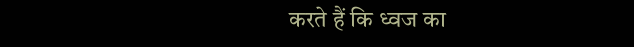करते हैं कि ध्वज का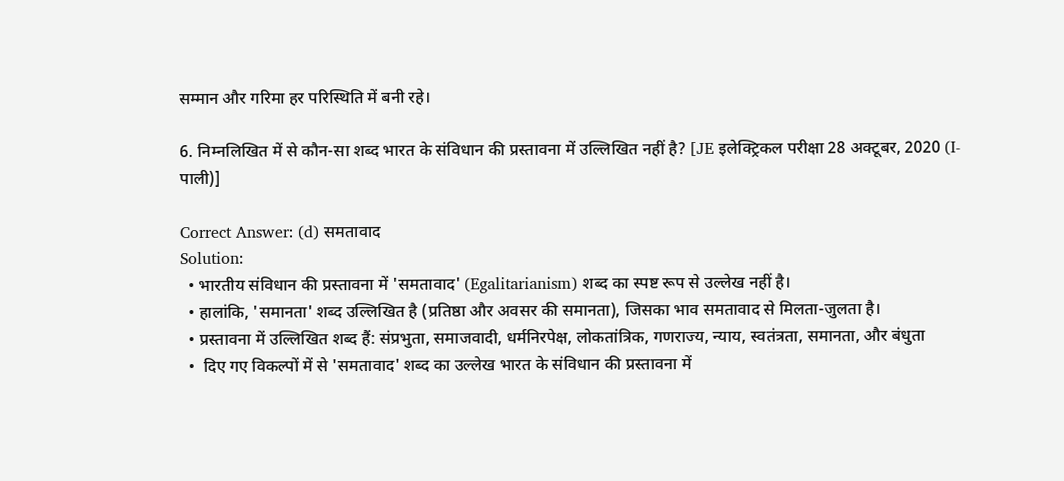सम्मान और गरिमा हर परिस्थिति में बनी रहे।

6. निम्नलिखित में से कौन-सा शब्द भारत के संविधान की प्रस्तावना में उल्लिखित नहीं है? [JE इलेक्ट्रिकल परीक्षा 28 अक्टूबर, 2020 (I-पाली)]

Correct Answer: (d) समतावाद
Solution:
  • भारतीय संविधान की प्रस्तावना में 'समतावाद' (Egalitarianism) शब्द का स्पष्ट रूप से उल्लेख नहीं है।
  • हालांकि, 'समानता' शब्द उल्लिखित है (प्रतिष्ठा और अवसर की समानता), जिसका भाव समतावाद से मिलता-जुलता है।
  • प्रस्तावना में उल्लिखित शब्द हैं: संप्रभुता, समाजवादी, धर्मनिरपेक्ष, लोकतांत्रिक, गणराज्य, न्याय, स्वतंत्रता, समानता, और बंधुता
  •  दिए गए विकल्पों में से 'समतावाद' शब्द का उल्लेख भारत के संविधान की प्रस्तावना में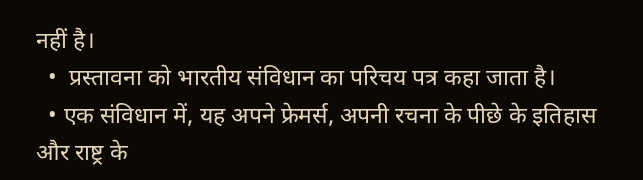नहीं है।
  •  प्रस्तावना को भारतीय संविधान का परिचय पत्र कहा जाता है।
  • एक संविधान में, यह अपने फ्रेमर्स, अपनी रचना के पीछे के इतिहास और राष्ट्र के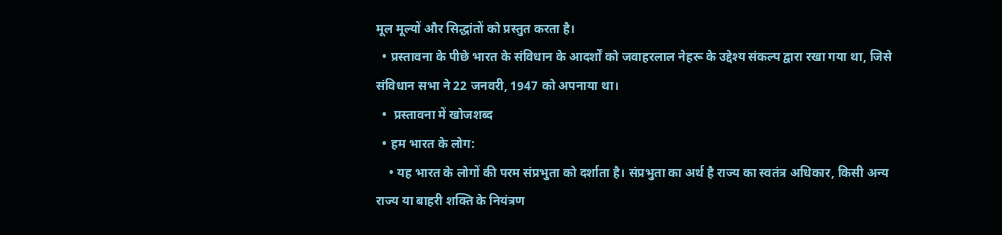मूल मूल्यों और सिद्धांतों को प्रस्तुत करता है।
  • प्रस्तावना के पीछे भारत के संविधान के आदर्शों को जवाहरलाल नेहरू के उद्देश्य संकल्प द्वारा रखा गया था, जिसे संविधान सभा ने 22 जनवरी, 1947 को अपनाया था।
  •  प्रस्तावना में खोजशब्द
  • हम भारत के लोग:
    • यह भारत के लोगों की परम संप्रभुता को दर्शाता है। संप्रभुता का अर्थ है राज्य का स्वतंत्र अधिकार, किसी अन्य राज्य या बाहरी शक्ति के नियंत्रण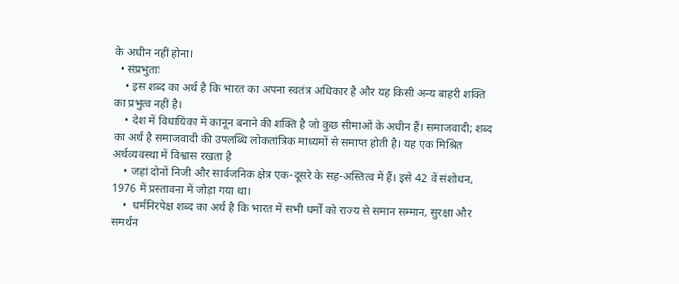के अधीन नहीं होना।
  • संप्रभुताः
    • इस शब्द का अर्थ है कि भारत का अपना स्वतंत्र अधिकार है और यह किसी अन्य बाहरी शक्ति का प्रभुत्व नहीं है।
    • देश में विधायिका में कानून बनाने की शक्ति है जो कुछ सीमाओं के अधीन हैं। समाजवादी; शब्द का अर्थ है समाजवादी की उपलब्धि लोकतांत्रिक माध्यमों से समाप्त होती है। यह एक मिश्रित अर्थव्यवस्था में विश्वास रखता है
    • जहां दोनों निजी और सार्वजनिक क्षेत्र एक-दूसरे के सह-अस्तित्व में हैं। इसे 42 वें संशोधन, 1976 में प्रस्तावना में जोड़ा गया था।
    •  धर्मनिरपेक्ष शब्द का अर्थ है कि भारत में सभी धर्मों को राज्य से समान सम्मान, सुरक्षा और समर्थन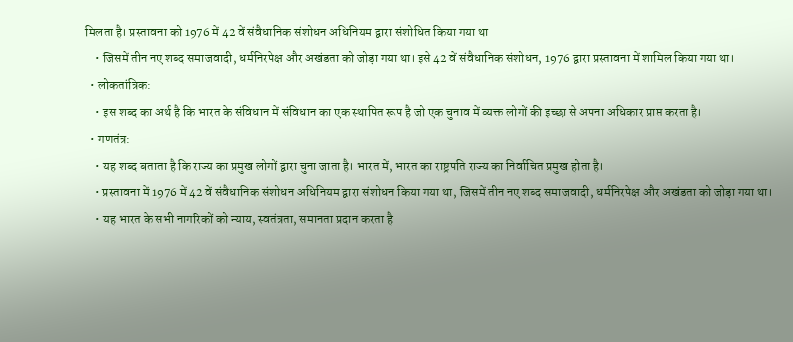मिलता है। प्रस्तावना को 1976 में 42 वें संवैधानिक संशोधन अधिनियम द्वारा संशोधित किया गया था
    • जिसमें तीन नए शब्द समाजवादी, धर्मनिरपेक्ष और अखंडता को जोड़ा गया था। इसे 42 वें संवैधानिक संशोधन, 1976 द्वारा प्रस्तावना में शामिल किया गया था।
  • लोकतांत्रिक:
    • इस शब्द का अर्थ है कि भारत के संविधान में संविधान का एक स्थापित रूप है जो एक चुनाव में व्यक्त लोगों की इच्छा से अपना अधिकार प्राप्त करता है।
  • गणतंत्र:
    • यह शब्द बताता है कि राज्य का प्रमुख लोगों द्वारा चुना जाता है। भारत में, भारत का राष्ट्रपति राज्य का निर्वाचित प्रमुख होता है।
    • प्रस्तावना में 1976 में 42 वें संवैधानिक संशोधन अधिनियम द्वारा संशोधन किया गया था, जिसमें तीन नए शब्द समाजवादी, धर्मनिरपेक्ष और अखंडता को जोड़ा गया था।
    • यह भारत के सभी नागरिकों को न्याय, स्वतंत्रता, समानता प्रदान करता है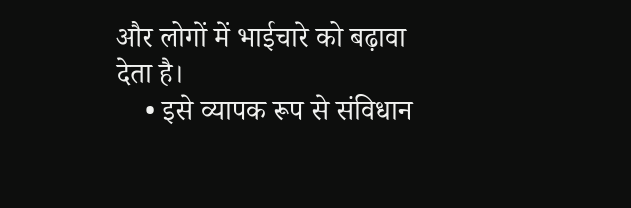और लोगों में भाईचारे को बढ़ावा देता है।
    • इसे व्यापक रूप से संविधान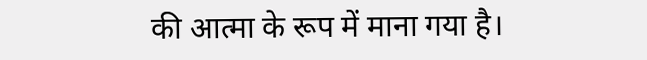की आत्मा के रूप में माना गया है।